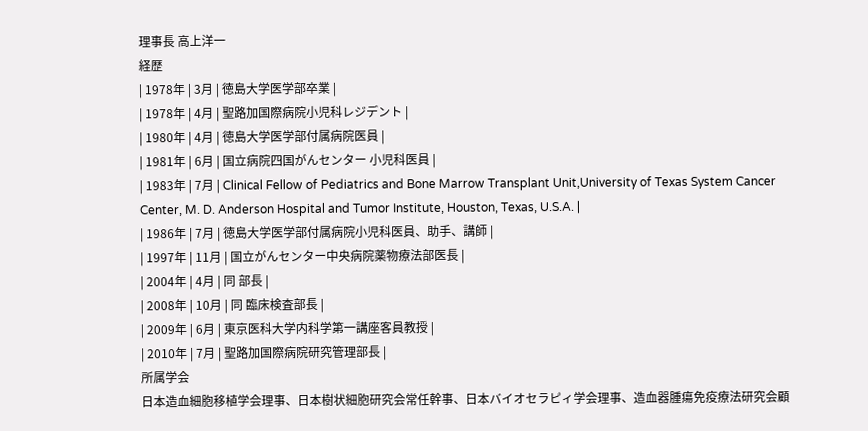理事長 高上洋一
経歴
| 1978年 | 3月 | 徳島大学医学部卒業 |
| 1978年 | 4月 | 聖路加国際病院小児科レジデント |
| 1980年 | 4月 | 徳島大学医学部付属病院医員 |
| 1981年 | 6月 | 国立病院四国がんセンター 小児科医員 |
| 1983年 | 7月 | Clinical Fellow of Pediatrics and Bone Marrow Transplant Unit,University of Texas System Cancer Center, M. D. Anderson Hospital and Tumor Institute, Houston, Texas, U.S.A. |
| 1986年 | 7月 | 徳島大学医学部付属病院小児科医員、助手、講師 |
| 1997年 | 11月 | 国立がんセンター中央病院薬物療法部医長 |
| 2004年 | 4月 | 同 部長 |
| 2008年 | 10月 | 同 臨床検査部長 |
| 2009年 | 6月 | 東京医科大学内科学第一講座客員教授 |
| 2010年 | 7月 | 聖路加国際病院研究管理部長 |
所属学会
日本造血細胞移植学会理事、日本樹状細胞研究会常任幹事、日本バイオセラピィ学会理事、造血器腫瘍免疫療法研究会顧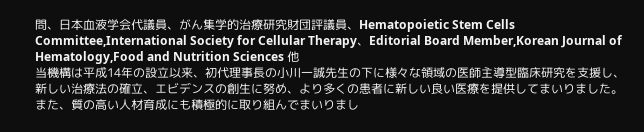問、日本血液学会代議員、がん集学的治療研究財団評議員、Hematopoietic Stem Cells Committee,International Society for Cellular Therapy、Editorial Board Member,Korean Journal of Hematology,Food and Nutrition Sciences 他
当機構は平成14年の設立以来、初代理事長の小川一誠先生の下に様々な領域の医師主導型臨床研究を支援し、新しい治療法の確立、エビデンスの創生に努め、より多くの患者に新しい良い医療を提供してまいりました。また、質の高い人材育成にも積極的に取り組んでまいりまし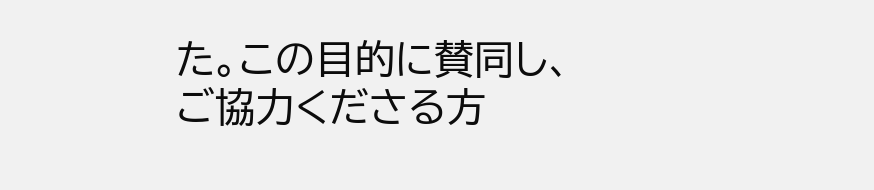た。この目的に賛同し、ご協力くださる方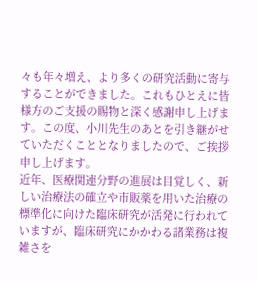々も年々増え、より多くの研究活動に寄与することができました。これもひとえに皆様方のご支援の賜物と深く感謝申し上げます。この度、小川先生のあとを引き継がせていただくこととなりましたので、ご挨拶申し上げます。
近年、医療関連分野の進展は目覚しく、新しい治療法の確立や市販薬を用いた治療の標準化に向けた臨床研究が活発に行われていますが、臨床研究にかかわる諸業務は複雑さを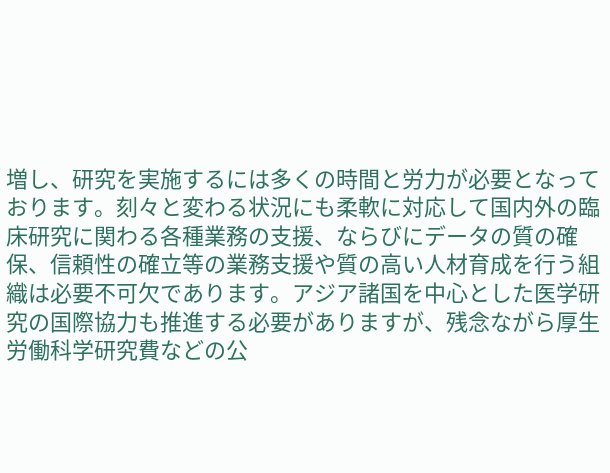増し、研究を実施するには多くの時間と労力が必要となっております。刻々と変わる状況にも柔軟に対応して国内外の臨床研究に関わる各種業務の支援、ならびにデータの質の確保、信頼性の確立等の業務支援や質の高い人材育成を行う組織は必要不可欠であります。アジア諸国を中心とした医学研究の国際協力も推進する必要がありますが、残念ながら厚生労働科学研究費などの公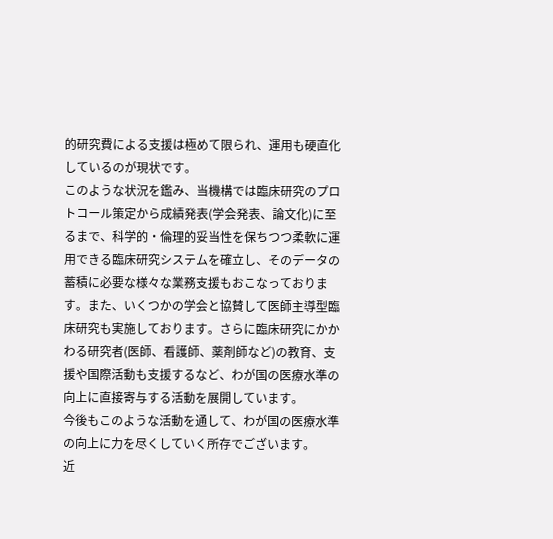的研究費による支援は極めて限られ、運用も硬直化しているのが現状です。
このような状況を鑑み、当機構では臨床研究のプロトコール策定から成績発表(学会発表、論文化)に至るまで、科学的・倫理的妥当性を保ちつつ柔軟に運用できる臨床研究システムを確立し、そのデータの蓄積に必要な様々な業務支援もおこなっております。また、いくつかの学会と協賛して医師主導型臨床研究も実施しております。さらに臨床研究にかかわる研究者(医師、看護師、薬剤師など)の教育、支援や国際活動も支援するなど、わが国の医療水準の向上に直接寄与する活動を展開しています。
今後もこのような活動を通して、わが国の医療水準の向上に力を尽くしていく所存でございます。
近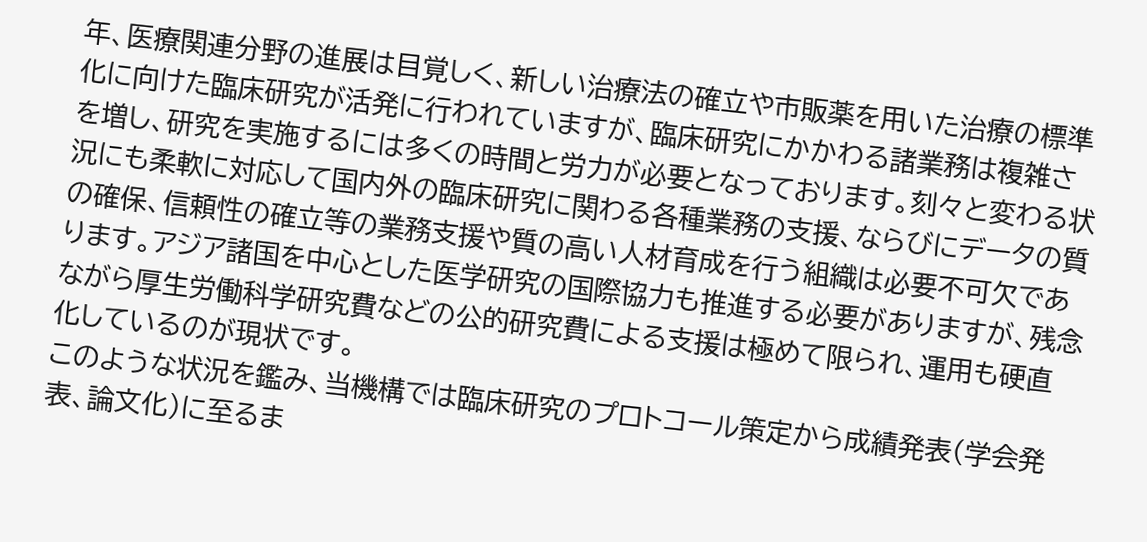年、医療関連分野の進展は目覚しく、新しい治療法の確立や市販薬を用いた治療の標準化に向けた臨床研究が活発に行われていますが、臨床研究にかかわる諸業務は複雑さを増し、研究を実施するには多くの時間と労力が必要となっております。刻々と変わる状況にも柔軟に対応して国内外の臨床研究に関わる各種業務の支援、ならびにデータの質の確保、信頼性の確立等の業務支援や質の高い人材育成を行う組織は必要不可欠であります。アジア諸国を中心とした医学研究の国際協力も推進する必要がありますが、残念ながら厚生労働科学研究費などの公的研究費による支援は極めて限られ、運用も硬直化しているのが現状です。
このような状況を鑑み、当機構では臨床研究のプロトコール策定から成績発表(学会発表、論文化)に至るま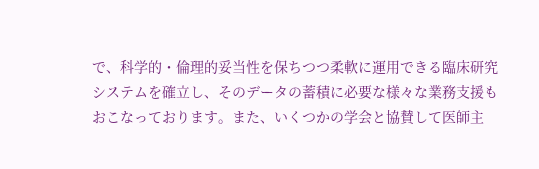で、科学的・倫理的妥当性を保ちつつ柔軟に運用できる臨床研究システムを確立し、そのデータの蓄積に必要な様々な業務支援もおこなっております。また、いくつかの学会と協賛して医師主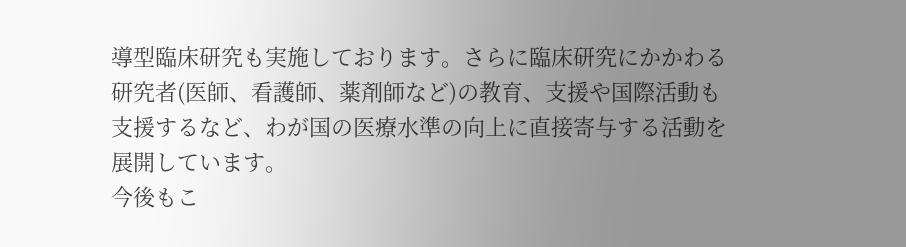導型臨床研究も実施しております。さらに臨床研究にかかわる研究者(医師、看護師、薬剤師など)の教育、支援や国際活動も支援するなど、わが国の医療水準の向上に直接寄与する活動を展開しています。
今後もこ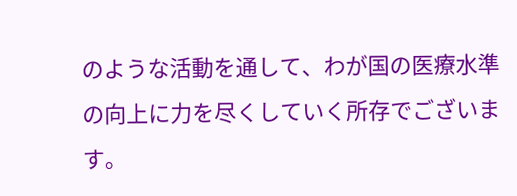のような活動を通して、わが国の医療水準の向上に力を尽くしていく所存でございます。